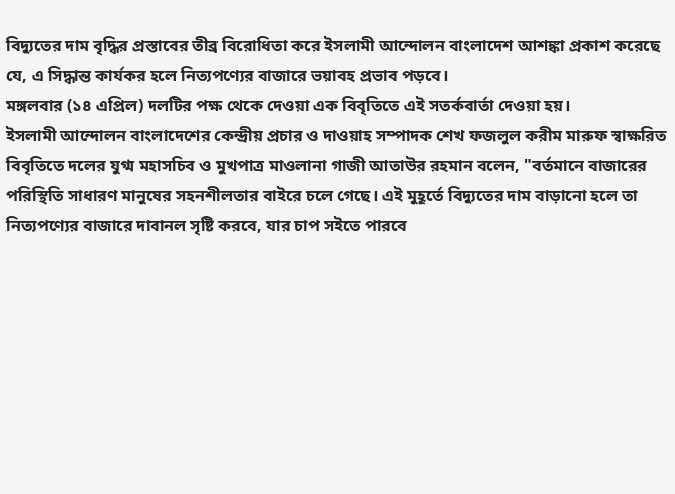বিদ্যুতের দাম বৃদ্ধির প্রস্তাবের তীব্র বিরোধিতা করে ইসলামী আন্দোলন বাংলাদেশ আশঙ্কা প্রকাশ করেছে যে, এ সিদ্ধান্ত কার্যকর হলে নিত্যপণ্যের বাজারে ভয়াবহ প্রভাব পড়বে।
মঙ্গলবার (১৪ এপ্রিল) দলটির পক্ষ থেকে দেওয়া এক বিবৃতিতে এই সতর্কবার্তা দেওয়া হয়।
ইসলামী আন্দোলন বাংলাদেশের কেন্দ্রীয় প্রচার ও দাওয়াহ সম্পাদক শেখ ফজলুল করীম মারুফ স্বাক্ষরিত বিবৃতিতে দলের যুগ্ম মহাসচিব ও মুখপাত্র মাওলানা গাজী আতাউর রহমান বলেন, "বর্তমানে বাজারের পরিস্থিতি সাধারণ মানুষের সহনশীলতার বাইরে চলে গেছে। এই মুহূর্তে বিদ্যুতের দাম বাড়ানো হলে তা নিত্যপণ্যের বাজারে দাবানল সৃষ্টি করবে, যার চাপ সইতে পারবে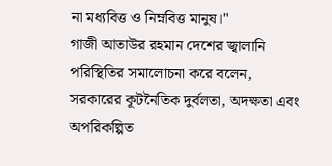না মধ্যবিত্ত ও নিম্নবিত্ত মানুষ।"
গাজী আতাউর রহমান দেশের জ্বালানি পরিস্থিতির সমালোচনা করে বলেন, সরকারের কূটনৈতিক দুর্বলতা, অদক্ষতা এবং অপরিকল্পিত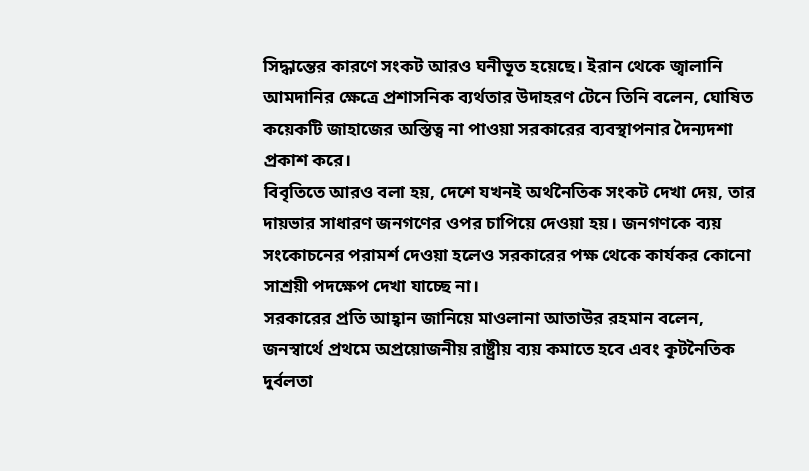সিদ্ধান্তের কারণে সংকট আরও ঘনীভূত হয়েছে। ইরান থেকে জ্বালানি আমদানির ক্ষেত্রে প্রশাসনিক ব্যর্থতার উদাহরণ টেনে তিনি বলেন, ঘোষিত কয়েকটি জাহাজের অস্তিত্ব না পাওয়া সরকারের ব্যবস্থাপনার দৈন্যদশা প্রকাশ করে।
বিবৃতিতে আরও বলা হয়, দেশে যখনই অর্থনৈতিক সংকট দেখা দেয়, তার দায়ভার সাধারণ জনগণের ওপর চাপিয়ে দেওয়া হয়। জনগণকে ব্যয় সংকোচনের পরামর্শ দেওয়া হলেও সরকারের পক্ষ থেকে কার্যকর কোনো সাশ্রয়ী পদক্ষেপ দেখা যাচ্ছে না।
সরকারের প্রতি আহ্বান জানিয়ে মাওলানা আতাউর রহমান বলেন, জনস্বার্থে প্রথমে অপ্রয়োজনীয় রাষ্ট্রীয় ব্যয় কমাতে হবে এবং কূটনৈতিক দুর্বলতা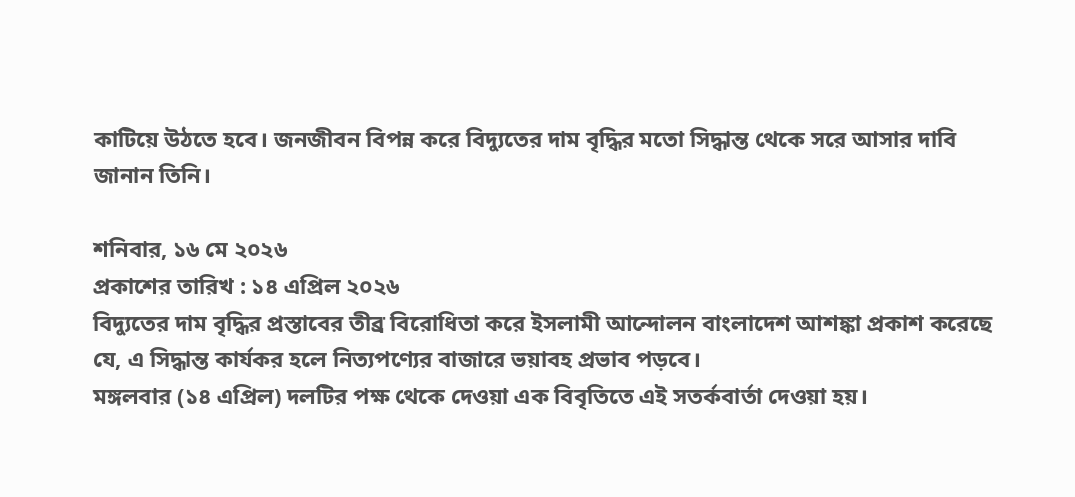কাটিয়ে উঠতে হবে। জনজীবন বিপন্ন করে বিদ্যুতের দাম বৃদ্ধির মতো সিদ্ধান্ত থেকে সরে আসার দাবি জানান তিনি।

শনিবার, ১৬ মে ২০২৬
প্রকাশের তারিখ : ১৪ এপ্রিল ২০২৬
বিদ্যুতের দাম বৃদ্ধির প্রস্তাবের তীব্র বিরোধিতা করে ইসলামী আন্দোলন বাংলাদেশ আশঙ্কা প্রকাশ করেছে যে, এ সিদ্ধান্ত কার্যকর হলে নিত্যপণ্যের বাজারে ভয়াবহ প্রভাব পড়বে।
মঙ্গলবার (১৪ এপ্রিল) দলটির পক্ষ থেকে দেওয়া এক বিবৃতিতে এই সতর্কবার্তা দেওয়া হয়।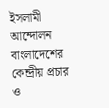ইসলামী আন্দোলন বাংলাদেশের কেন্দ্রীয় প্রচার ও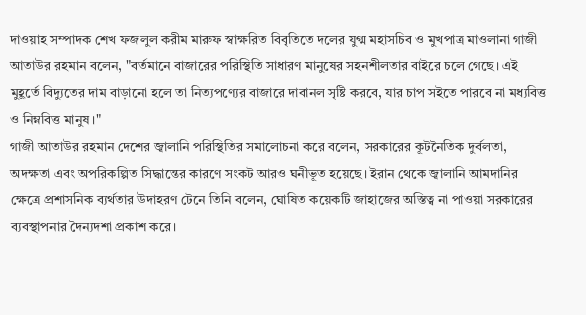দাওয়াহ সম্পাদক শেখ ফজলুল করীম মারুফ স্বাক্ষরিত বিবৃতিতে দলের যুগ্ম মহাসচিব ও মুখপাত্র মাওলানা গাজী আতাউর রহমান বলেন, "বর্তমানে বাজারের পরিস্থিতি সাধারণ মানুষের সহনশীলতার বাইরে চলে গেছে। এই মুহূর্তে বিদ্যুতের দাম বাড়ানো হলে তা নিত্যপণ্যের বাজারে দাবানল সৃষ্টি করবে, যার চাপ সইতে পারবে না মধ্যবিত্ত ও নিম্নবিত্ত মানুষ।"
গাজী আতাউর রহমান দেশের জ্বালানি পরিস্থিতির সমালোচনা করে বলেন, সরকারের কূটনৈতিক দুর্বলতা, অদক্ষতা এবং অপরিকল্পিত সিদ্ধান্তের কারণে সংকট আরও ঘনীভূত হয়েছে। ইরান থেকে জ্বালানি আমদানির ক্ষেত্রে প্রশাসনিক ব্যর্থতার উদাহরণ টেনে তিনি বলেন, ঘোষিত কয়েকটি জাহাজের অস্তিত্ব না পাওয়া সরকারের ব্যবস্থাপনার দৈন্যদশা প্রকাশ করে।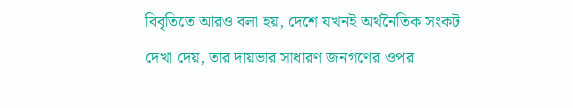বিবৃতিতে আরও বলা হয়, দেশে যখনই অর্থনৈতিক সংকট দেখা দেয়, তার দায়ভার সাধারণ জনগণের ওপর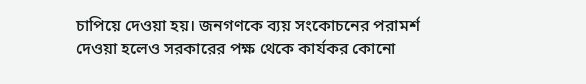চাপিয়ে দেওয়া হয়। জনগণকে ব্যয় সংকোচনের পরামর্শ দেওয়া হলেও সরকারের পক্ষ থেকে কার্যকর কোনো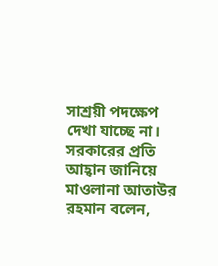সাশ্রয়ী পদক্ষেপ দেখা যাচ্ছে না।
সরকারের প্রতি আহ্বান জানিয়ে মাওলানা আতাউর রহমান বলেন,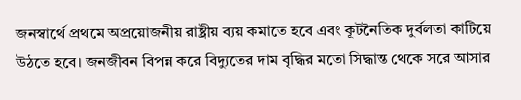জনস্বার্থে প্রথমে অপ্রয়োজনীয় রাষ্ট্রীয় ব্যয় কমাতে হবে এবং কূটনৈতিক দুর্বলতা কাটিয়ে উঠতে হবে। জনজীবন বিপন্ন করে বিদ্যুতের দাম বৃদ্ধির মতো সিদ্ধান্ত থেকে সরে আসার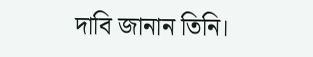দাবি জানান তিনি।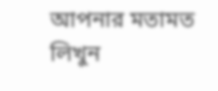আপনার মতামত লিখুন